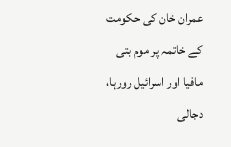عمران خان کی حکومت کے خاتمہ پر موم بتی مافیا اور اسرائیل رورہا، دجالی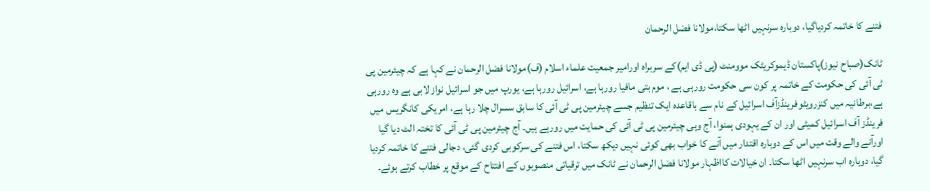فتنے کا خاتمہ کردیاگیا، دوبارہ سرنہیں اٹھا سکتا،مولانا فضل الرحمان

ٹانک(صباح نیوز)پاکستان ڈیموکریٹک موومنٹ (پی ڈی ایم)کے سربراہ اورامیر جمعیت علماء اسلام (ف)مولانا فضل الرحمان نے کہا ہے کہ چیئرمین پی ٹی آئی کی حکومت کے خاتمہ پر کون سی حکومت رورہی ہے ، موم بتی مافیا رورہا ہے، اسرائیل رورہا ہے، یورپ میں جو اسرائیل نواز لابی ہے وہ رورہی ہے،برطانیہ میں کنزرویٹوفرینڈزآف اسرائیل کے نام سے باقاعدہ ایک تنظیم جسے چیئرمین پی ٹی آئی کا سابق سسرال چلا رہا ہے، امریکی کانگریس میں فرینڈز آف اسرائیل کمیٹی اور ان کے یہودی ہمنوا، آج وہی چیئرمین پی ٹی آئی کی حمایت میں رورہے ہیں۔ آج چیئرمین پی ٹی آئی کا تختہ الٹ دیا گیا اورآنے والے وقت میں اس کے دوبارہ اقتدار میں آنے کا خواب بھی کوئی نہیں دیکھ سکتا، اس فتنے کی سرکوبی کردی گئی، دجالی فتنے کا خاتمہ کردیا گیا، دوبارہ اب سرنہیں اٹھا سکتا۔ ان خیالات کااظہار مولانا فضل الرحمان نے ٹانک میں ترقیاتی منصوبوں کے افتتاح کے موقع پر خطاب کرتے ہوئے۔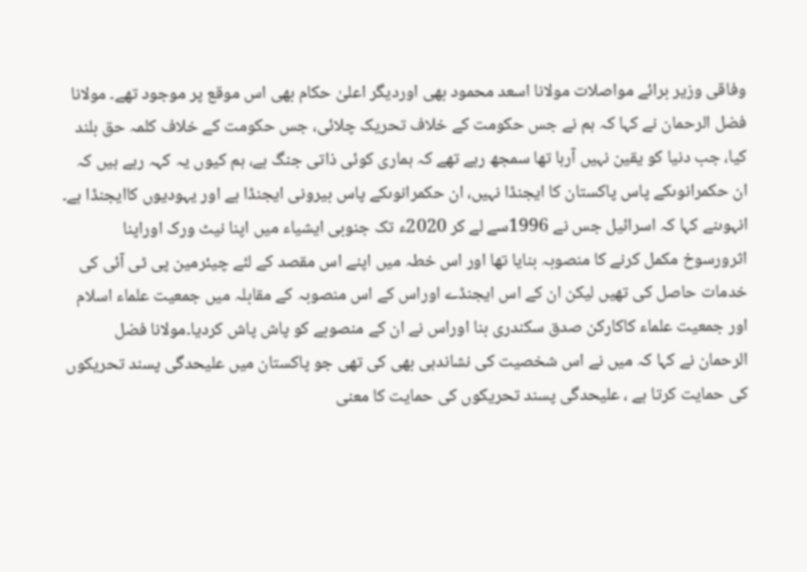وفاقی وزیر برائے مواصلات مولانا اسعد محمود بھی اوردیگر اعلیٰ حکام بھی اس موقع پر موجود تھے۔ مولانا فضل الرحمان نے کہا کہ ہم نے جس حکومت کے خلاف تحریک چلائی، جس حکومت کے خلاف کلمہ حق بلند کیا، جب دنیا کو یقین نہیں آرہا تھا سمجھ رہے تھے کہ ہماری کوئی ذاتی جنگ ہے، ہم کیوں یہ کہہ رہے ہیں کہ ان حکمرانوںکے پاس پاکستان کا ایجنڈا نہیں، ان حکمرانوںکے پاس بیرونی ایجنڈا ہے اور یہودیوں کاایجنڈا ہے۔ انہوںنے کہا کہ اسرائیل جس نے 1996سے لے کر 2020ء تک جنوبی ایشیاء میں اپنا نیٹ ورک اوراپنا اثرورسوخ مکمل کرنے کا منصوبہ بنایا تھا اور اس خطہ میں اپنے اس مقصد کے لئے چیئرمین پی ٹی آئی کی خدمات حاصل کی تھیں لیکن ان کے اس ایجنڈے اوراس کے اس منصوبہ کے مقابلہ میں جمعیت علماء اسلام اور جمعیت علماء کاکارکن صدق سکندری بنا اوراس نے ان کے منصوبے کو پاش پاش کردیا۔مولانا فضل الرحمان نے کہا کہ میں نے اس شخصیت کی نشاندہی بھی کی تھی جو پاکستان میں علیحدگی پسند تحریکوں کی حمایت کرتا ہے ، علیحدگی پسند تحریکوں کی حمایت کا معنی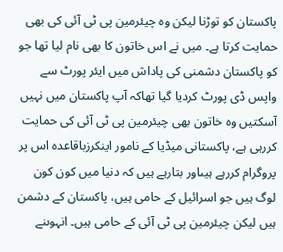پاکستان کو توڑنا لیکن وہ چیئرمین پی ٹی آئی کی بھی حمایت کرتا ہے۔ میں نے اس خاتون کا بھی نام لیا تھا جو کو پاکستان دشمنی کی پاداش میں ایئر پورٹ سے واپس ڈی پورٹ کردیا گیا تھاکہ آپ پاکستان میں نہیں آسکتیں وہ خاتون بھی چیئرمین پی ٹی آئی کی حمایت کررہی ہے، پاکستانی میڈیا کے نامور اینکرزباقاعدہ اس پر پروگرام کررہے ہیںاور بتارہے ہیں کہ دنیا میں کون کون لوگ ہیں جو اسرائیل کے حامی ہیں، پاکستان کے دشمن ہیں لیکن چیئرمین پی ٹی آئی کے حامی ہیں۔ انہوںنے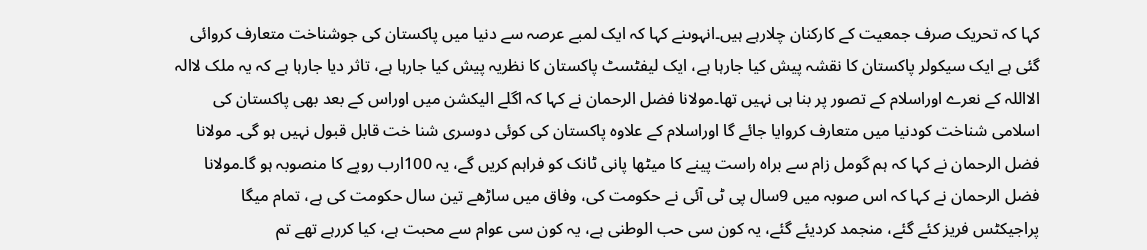کہا کہ تحریک صرف جمعیت کے کارکنان چلارہے ہیں۔انہوںنے کہا کہ ایک لمبے عرصہ سے دنیا میں پاکستان کی جوشناخت متعارف کروائی گئی ہے ایک سیکولر پاکستان کا نقشہ پیش کیا جارہا ہے، ایک لیفٹسٹ پاکستان کا نظریہ پیش کیا جارہا ہے، تاثر دیا جارہا ہے کہ یہ ملک لاالہ الااللہ کے نعرے اوراسلام کے تصور پر بنا ہی نہیں تھا۔مولانا فضل الرحمان نے کہا کہ اگلے الیکشن میں اوراس کے بعد بھی پاکستان کی اسلامی شناخت کودنیا میں متعارف کروایا جائے گا اوراسلام کے علاوہ پاکستان کی کوئی دوسری شنا خت قابل قبول نہیں ہو گی۔ مولانا فضل الرحمان نے کہا کہ ہم گومل زام سے براہ راست پینے کا میٹھا پانی ٹانک کو فراہم کریں گے، یہ 100ارب روپے کا منصوبہ ہو گا۔مولانا فضل الرحمان نے کہا کہ اس صوبہ میں 9سال پی ٹی آئی نے حکومت کی، وفاق میں ساڑھے تین سال حکومت کی ہے، تمام میگا پراجیکٹس فریز کئے گئے، منجمد کردیئے گئے، یہ کون سی حب الوطنی ہے، یہ کون سی عوام سے محبت ہے، کیا کررہے تھے تم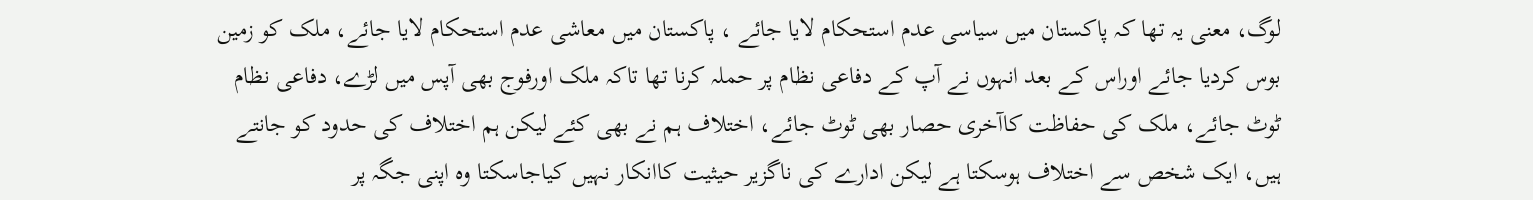لوگ، معنی یہ تھا کہ پاکستان میں سیاسی عدم استحکام لایا جائے ، پاکستان میں معاشی عدم استحکام لایا جائے، ملک کو زمین بوس کردیا جائے اوراس کے بعد انہوں نے آپ کے دفاعی نظام پر حملہ کرنا تھا تاکہ ملک اورفوج بھی آپس میں لڑے، دفاعی نظام ٹوٹ جائے، ملک کی حفاظت کاآخری حصار بھی ٹوٹ جائے، اختلاف ہم نے بھی کئے لیکن ہم اختلاف کی حدود کو جانتے ہیں، ایک شخص سے اختلاف ہوسکتا ہے لیکن ادارے کی ناگزیر حیثیت کاانکار نہیں کیاجاسکتا وہ اپنی جگہ پر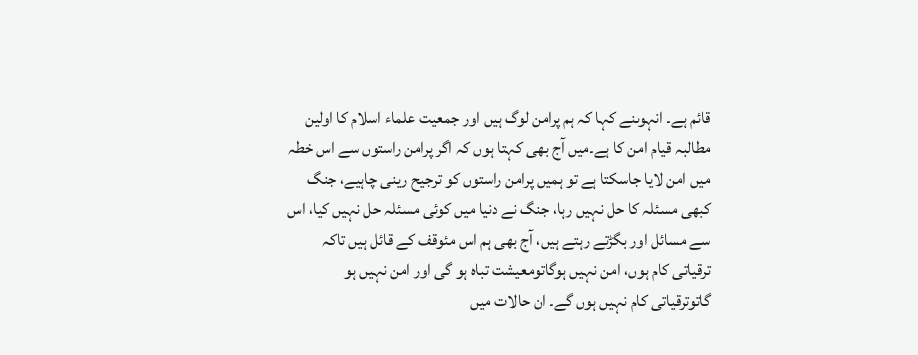قائم ہے۔ انہوںنے کہا کہ ہم پرامن لوگ ہیں اور جمعیت علماء اسلام کا اولین مطالبہ قیام امن کا ہے۔میں آج بھی کہتا ہوں کہ اگر پرامن راستوں سے اس خطہ میں امن لایا جاسکتا ہے تو ہمیں پرامن راستوں کو ترجیح رینی چاہیے، جنگ کبھی مسئلہ کا حل نہیں رہا، جنگ نے دنیا میں کوئی مسئلہ حل نہیں کیا، اس سے مسائل اور بگڑتے رہتے ہیں، آج بھی ہم اس مئوقف کے قائل ہیں تاکہ ترقیاتی کام ہوں، امن نہیں ہوگاتومعیشت تباہ ہو گی اور امن نہیں ہو گاتوترقیاتی کام نہیں ہوں گے۔ ان حالات میں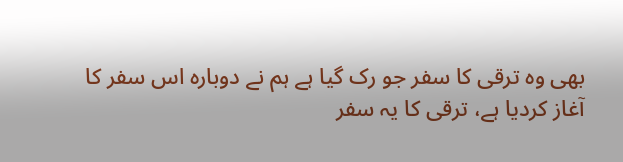بھی وہ ترقی کا سفر جو رک گیا ہے ہم نے دوبارہ اس سفر کا آغاز کردیا ہے، ترقی کا یہ سفر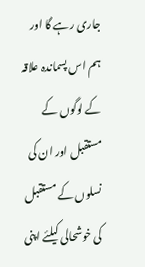جاری رہے گا اور ہم اس پسماندہ علاقہ کے لوگوں کے مستقبل اور ان کی نسلوں کے مستقبل کی خوشحالی کیلئے اپنی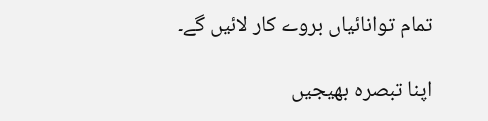تمام توانائیاں بروے کار لائیں گے۔

اپنا تبصرہ بھیجیں